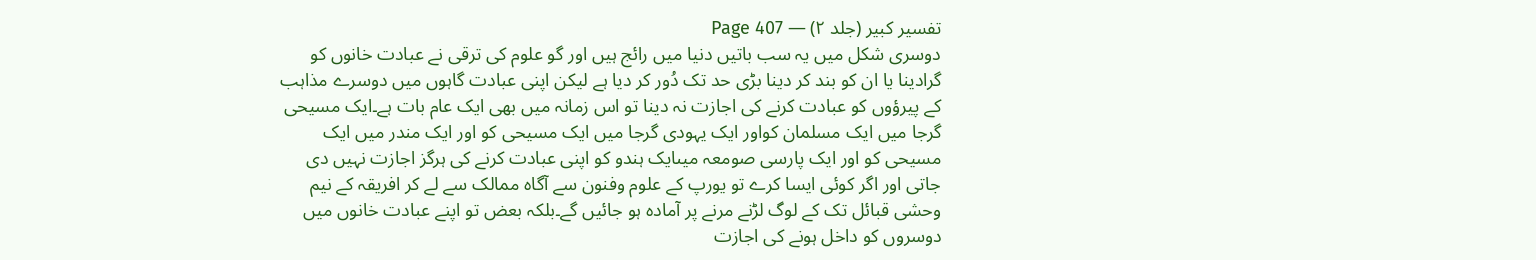تفسیر کبیر (جلد ۲) — Page 407
دوسری شکل میں یہ سب باتیں دنیا میں رائج ہیں اور گو علوم کی ترقی نے عبادت خانوں کو گرادینا یا ان کو بند کر دینا بڑی حد تک دُور کر دیا ہے لیکن اپنی عبادت گاہوں میں دوسرے مذاہب کے پیرؤوں کو عبادت کرنے کی اجازت نہ دینا تو اس زمانہ میں بھی ایک عام بات ہے۔ایک مسیحی گرجا میں ایک مسلمان کواور ایک یہودی گرجا میں ایک مسیحی کو اور ایک مندر میں ایک مسیحی کو اور ایک پارسی صومعہ میںایک ہندو کو اپنی عبادت کرنے کی ہرگز اجازت نہیں دی جاتی اور اگر کوئی ایسا کرے تو یورپ کے علوم وفنون سے آگاہ ممالک سے لے کر افریقہ کے نیم وحشی قبائل تک کے لوگ لڑنے مرنے پر آمادہ ہو جائیں گے۔بلکہ بعض تو اپنے عبادت خانوں میں دوسروں کو داخل ہونے کی اجازت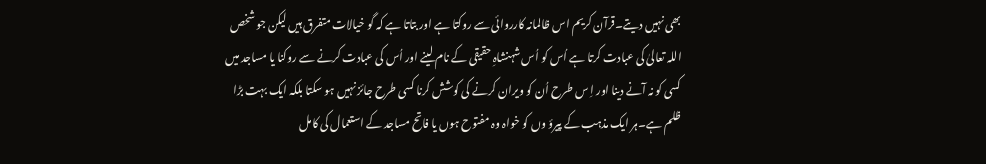بھی نہیں دیتے۔قرآن کریم اس ظالمانہ کارروائی سے روکتا ہے اور بتاتا ہے کہ گو خیالات متفرق ہیں لیکن جو شخص اللہ تعالیٰ کی عبادت کرتا ہے اُس کو اُس شہنشاہِ حقیقی کے نام لینے اور اُس کی عبادت کرنے سے روکنا یا مساجد میں کسی کو نہ آنے دینا اور اِ س طرح اُن کو ویران کرنے کی کوشش کرنا کسی طرح جائز نہیں ہو سکتا بلکہ ایک بہت بڑا ظلم ہے۔ہر ایک مذہب کے پیرؤ وں کو خواہ وہ مفتوح ہوں یا فاتح مساجد کے استعمال کی کامل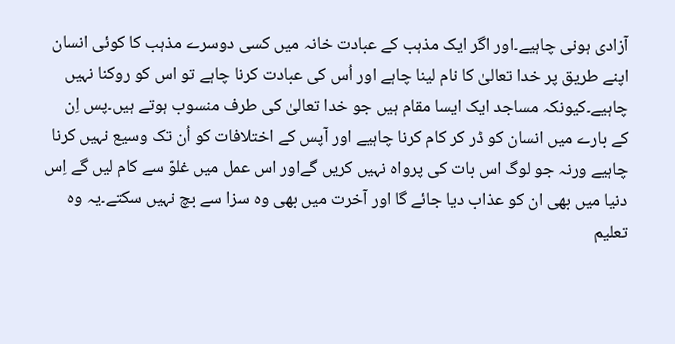آزادی ہونی چاہیے۔اور اگر ایک مذہب کے عبادت خانہ میں کسی دوسرے مذہب کا کوئی انسان اپنے طریق پر خدا تعالیٰ کا نام لینا چاہے اور اُس کی عبادت کرنا چاہے تو اس کو روکنا نہیں چاہیے۔کیونکہ مساجد ایک ایسا مقام ہیں جو خدا تعالیٰ کی طرف منسوب ہوتے ہیں۔پس اِن کے بارے میں انسان کو ڈر کر کام کرنا چاہیے اور آپس کے اختلافات کو اُن تک وسیع نہیں کرنا چاہیے ورنہ جو لوگ اس بات کی پرواہ نہیں کریں گےاور اس عمل میں غلوّ سے کام لیں گے اِس دنیا میں بھی ان کو عذاب دیا جائے گا اور آخرت میں بھی وہ سزا سے بچ نہیں سکتے۔یہ وہ تعلیم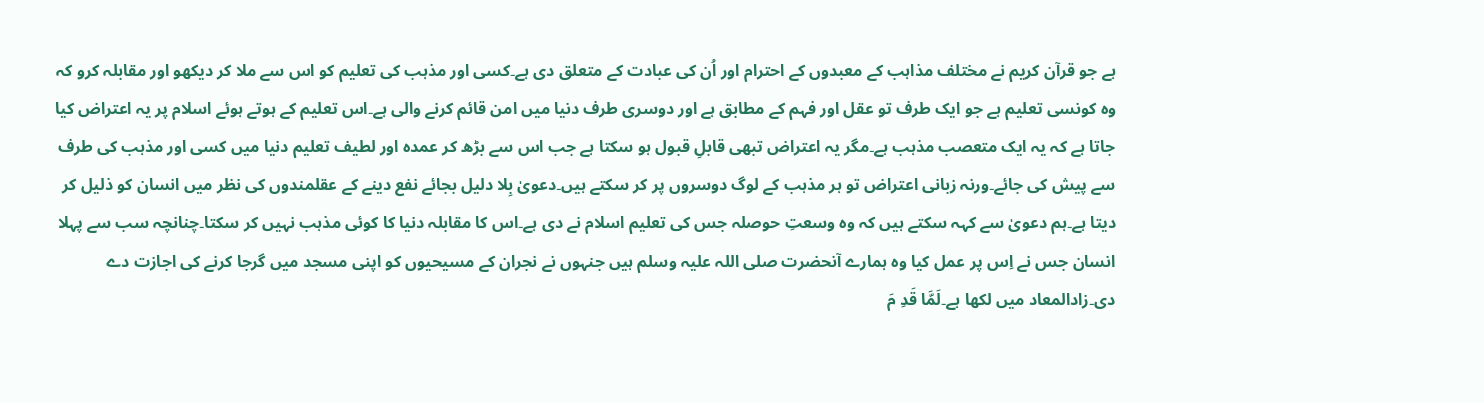ہے جو قرآن کریم نے مختلف مذاہب کے معبدوں کے احترام اور اُن کی عبادت کے متعلق دی ہے۔کسی اور مذہب کی تعلیم کو اس سے ملا کر دیکھو اور مقابلہ کرو کہ وہ کونسی تعلیم ہے جو ایک طرف تو عقل اور فہم کے مطابق ہے اور دوسری طرف دنیا میں امن قائم کرنے والی ہے۔اس تعلیم کے ہوتے ہوئے اسلام پر یہ اعتراض کیا جاتا ہے کہ یہ ایک متعصب مذہب ہے۔مگر یہ اعتراض تبھی قابلِ قبول ہو سکتا ہے جب اس سے بڑھ کر عمدہ اور لطیف تعلیم دنیا میں کسی اور مذہب کی طرف سے پیش کی جائے۔ورنہ زبانی اعتراض تو ہر مذہب کے لوگ دوسروں پر کر سکتے ہیں۔دعویٰ بِلا دلیل بجائے نفع دینے کے عقلمندوں کی نظر میں انسان کو ذلیل کر دیتا ہے۔ہم دعویٰ سے کہہ سکتے ہیں کہ وہ وسعتِ حوصلہ جس کی تعلیم اسلام نے دی ہے۔اس کا مقابلہ دنیا کا کوئی مذہب نہیں کر سکتا۔چنانچہ سب سے پہلا انسان جس نے اِس پر عمل کیا وہ ہمارے آنحضرت صلی اللہ علیہ وسلم ہیں جنہوں نے نجران کے مسیحیوں کو اپنی مسجد میں گرجا کرنے کی اجازت دے دی۔زادالمعاد میں لکھا ہے۔لَمَّا قَدِ مَ